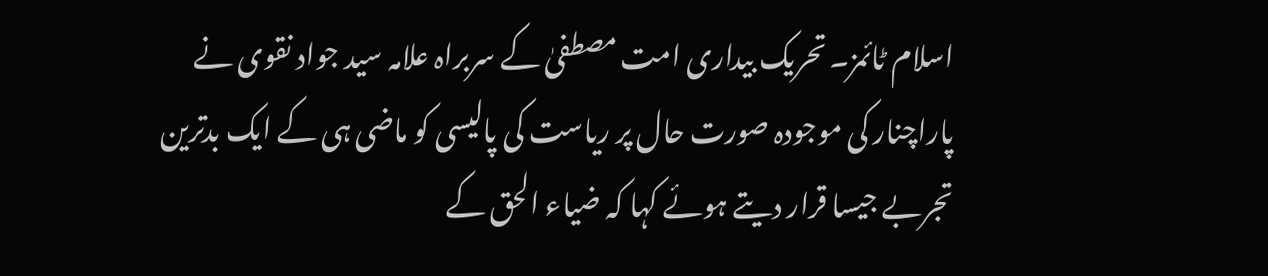اسلام ٹائمز۔ تحریک بیداری امت مصطفیٰ کے سربراہ علامہ سید جواد نقوی نے پاراچنار کی موجودہ صورت حال پر ریاست کی پالیسی کو ماضی ہی کے ایک بدترین تجربے جیسا قرار دیتے ہوئے کہا کہ ضیاء الحق کے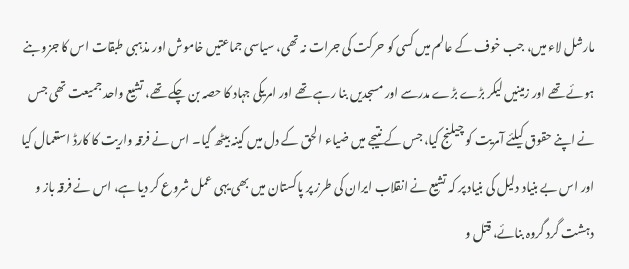مارشل لاء میں، جب خوف کے عالم میں کسی کو حرکت کی جرات نہ تھی، سیاسی جماعتیں خاموش اور مذہبی طبقات اس کا جزو بنے ہوئے تھے اور زمینیں لیکر بڑے بڑے مدرسے اور مسجدیں بنا رہے تھے اور امریکی جہاد کا حصہ بن چکے تھے، تشیع واحد جمیعت تھی جس نے اپنے حقوق کیلئے آمریت کو چیلنج کیا، جس کے نتیجے میں ضیاء الحق کے دل میں کینہ بیٹھ گیا۔ اس نے فرقہ واریت کا کارڈ استعمال کیا اور اس بے بنیاد دلیل کی بنیاد پر کہ تشیع نے انقلاب ایران کی طرز پر پاکستان میں بھی یہی عمل شروع کر دیا ہے، اس نے فرقہ باز و دہشت گرد گروہ بنائے، قتل و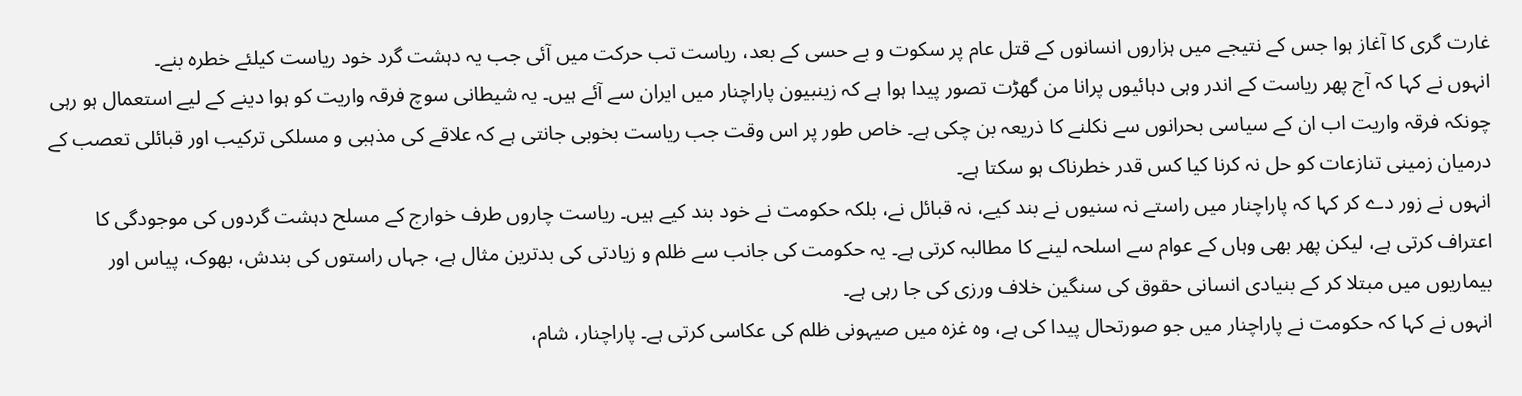غارت گری کا آغاز ہوا جس کے نتیجے میں ہزاروں انسانوں کے قتل عام پر سکوت و بے حسی کے بعد، ریاست تب حرکت میں آئی جب یہ دہشت گرد خود ریاست کیلئے خطرہ بنے۔
انہوں نے کہا کہ آج پھر ریاست کے اندر وہی دہائیوں پرانا من گھڑت تصور پیدا ہوا ہے کہ زینبیون پاراچنار میں ایران سے آئے ہیں۔ یہ شیطانی سوچ فرقہ واریت کو ہوا دینے کے لیے استعمال ہو رہی چونکہ فرقہ واریت اب ان کے سیاسی بحرانوں سے نکلنے کا ذریعہ بن چکی ہے۔ خاص طور پر اس وقت جب ریاست بخوبی جانتی ہے کہ علاقے کی مذہبی و مسلکی ترکیب اور قبائلی تعصب کے درمیان زمینی تنازعات کو حل نہ کرنا کیا کس قدر خطرناک ہو سکتا ہے۔
انہوں نے زور دے کر کہا کہ پاراچنار میں راستے نہ سنیوں نے بند کیے، نہ قبائل نے، بلکہ حکومت نے خود بند کیے ہیں۔ ریاست چاروں طرف خوارج کے مسلح دہشت گردوں کی موجودگی کا اعتراف کرتی ہے، لیکن پھر بھی وہاں کے عوام سے اسلحہ لینے کا مطالبہ کرتی ہے۔ یہ حکومت کی جانب سے ظلم و زیادتی کی بدترین مثال ہے، جہاں راستوں کی بندش، بھوک، پیاس اور بیماریوں میں مبتلا کر کے بنیادی انسانی حقوق کی سنگین خلاف ورزی کی جا رہی ہے۔
انہوں نے کہا کہ حکومت نے پاراچنار میں جو صورتحال پیدا کی ہے، وہ غزہ میں صیہونی ظلم کی عکاسی کرتی ہے۔ پاراچنار، شام،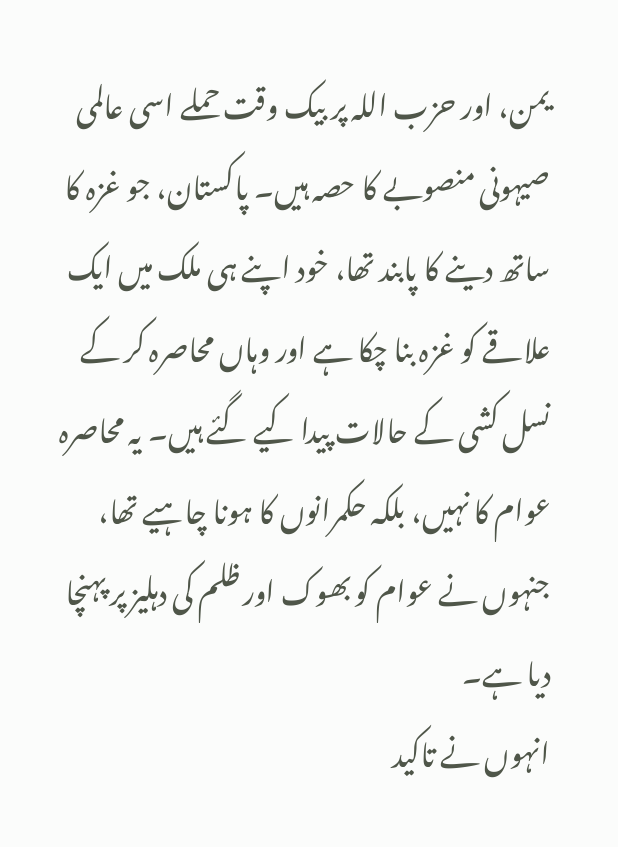یمن، اور حزب اللہ پر بیک وقت حملے اسی عالمی صیہونی منصوبے کا حصہ ہیں۔ پاکستان، جو غزہ کا ساتھ دینے کا پابند تھا، خود اپنے ہی ملک میں ایک علاقے کو غزہ بنا چکا ہے اور وہاں محاصرہ کر کے نسل کشی کے حالات پیدا کیے گئے ہیں۔ یہ محاصرہ عوام کا نہیں، بلکہ حکمرانوں کا ہونا چاہیے تھا، جنہوں نے عوام کو بھوک اور ظلم کی دہلیز پر پہنچا دیا ہے۔
انہوں نے تاکید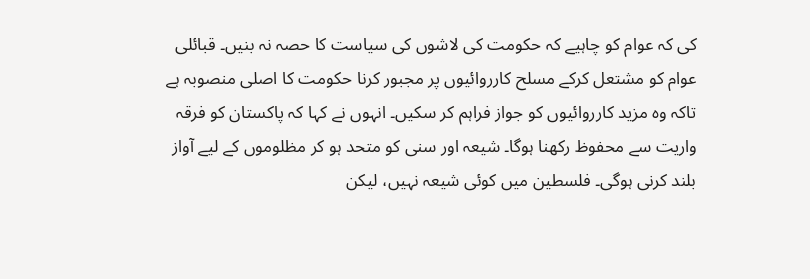کی کہ عوام کو چاہیے کہ حکومت کی لاشوں کی سیاست کا حصہ نہ بنیں۔ قبائلی عوام کو مشتعل کرکے مسلح کارروائیوں پر مجبور کرنا حکومت کا اصلی منصوبہ ہے تاکہ وہ مزید کارروائیوں کو جواز فراہم کر سکیں۔ انہوں نے کہا کہ پاکستان کو فرقہ واریت سے محفوظ رکھنا ہوگا۔ شیعہ اور سنی کو متحد ہو کر مظلوموں کے لیے آواز بلند کرنی ہوگی۔ فلسطین میں کوئی شیعہ نہیں، لیکن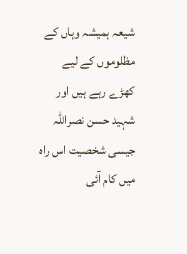شیعہ ہمیشہ وہاں کے مظلوموں کے لیے کھڑے رہے ہیں اور شہید حسن نصراللہ جیسی شخصیت اس راہ میں کام آئی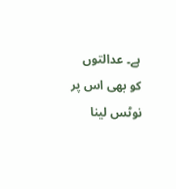ہے۔ عدالتوں کو بھی اس پر نوٹس لینا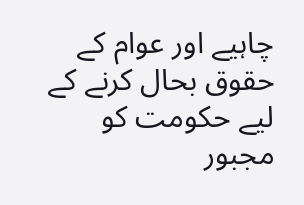چاہیے اور عوام کے حقوق بحال کرنے کے لیے حکومت کو مجبور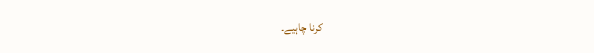کرنا چاہیے۔